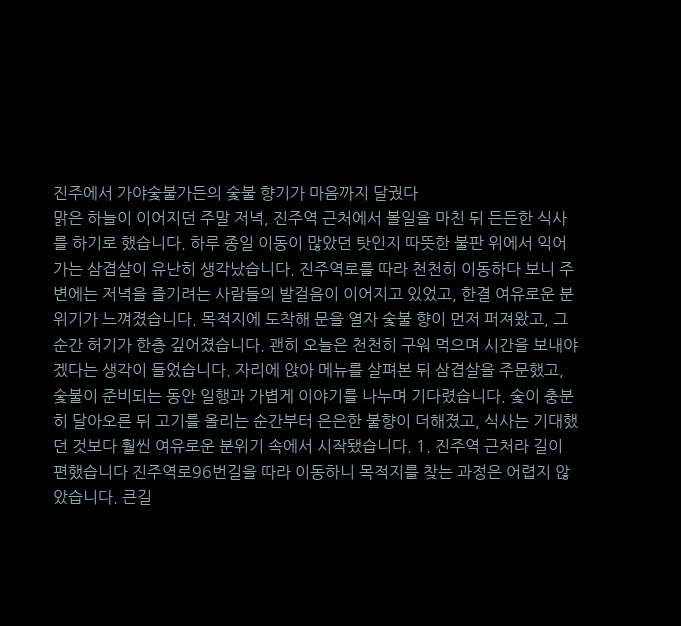진주에서 가야숯불가든의 숯불 향기가 마음까지 달궜다
맑은 하늘이 이어지던 주말 저녁, 진주역 근처에서 볼일을 마친 뒤 든든한 식사를 하기로 했습니다. 하루 종일 이동이 많았던 탓인지 따뜻한 불판 위에서 익어가는 삼겹살이 유난히 생각났습니다. 진주역로를 따라 천천히 이동하다 보니 주변에는 저녁을 즐기려는 사람들의 발걸음이 이어지고 있었고, 한결 여유로운 분위기가 느껴졌습니다. 목적지에 도착해 문을 열자 숯불 향이 먼저 퍼져왔고, 그 순간 허기가 한층 깊어졌습니다. 괜히 오늘은 천천히 구워 먹으며 시간을 보내야겠다는 생각이 들었습니다. 자리에 앉아 메뉴를 살펴본 뒤 삼겹살을 주문했고, 숯불이 준비되는 동안 일행과 가볍게 이야기를 나누며 기다렸습니다. 숯이 충분히 달아오른 뒤 고기를 올리는 순간부터 은은한 불향이 더해졌고, 식사는 기대했던 것보다 훨씬 여유로운 분위기 속에서 시작됐습니다. 1. 진주역 근처라 길이 편했습니다 진주역로96번길을 따라 이동하니 목적지를 찾는 과정은 어렵지 않았습니다. 큰길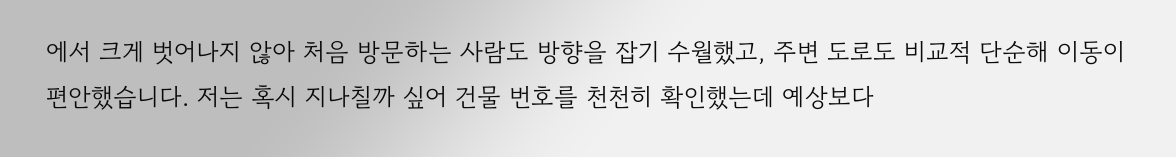에서 크게 벗어나지 않아 처음 방문하는 사람도 방향을 잡기 수월했고, 주변 도로도 비교적 단순해 이동이 편안했습니다. 저는 혹시 지나칠까 싶어 건물 번호를 천천히 확인했는데 예상보다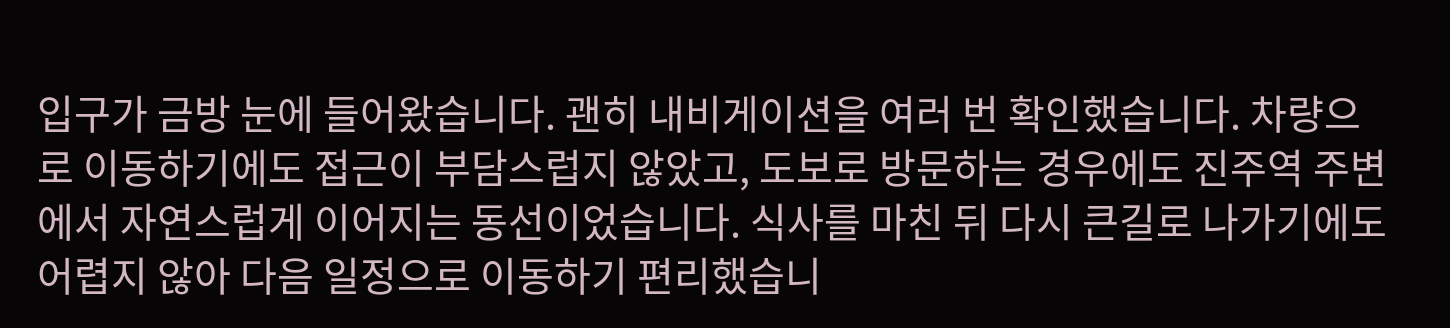입구가 금방 눈에 들어왔습니다. 괜히 내비게이션을 여러 번 확인했습니다. 차량으로 이동하기에도 접근이 부담스럽지 않았고, 도보로 방문하는 경우에도 진주역 주변에서 자연스럽게 이어지는 동선이었습니다. 식사를 마친 뒤 다시 큰길로 나가기에도 어렵지 않아 다음 일정으로 이동하기 편리했습니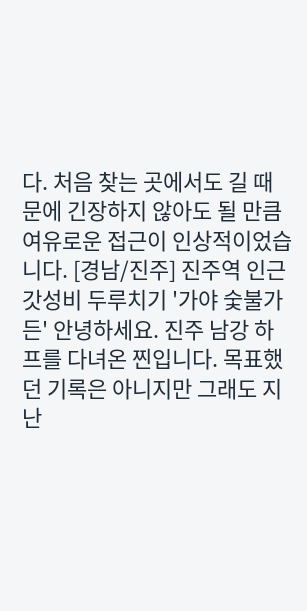다. 처음 찾는 곳에서도 길 때문에 긴장하지 않아도 될 만큼 여유로운 접근이 인상적이었습니다. [경남/진주] 진주역 인근 갓성비 두루치기 '가야 숯불가든' 안녕하세요. 진주 남강 하프를 다녀온 찐입니다. 목표했던 기록은 아니지만 그래도 지난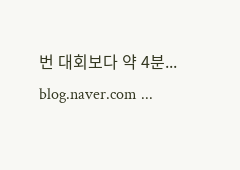번 대회보다 약 4분... blog.naver.com ...